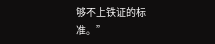够不上铁证的标准。”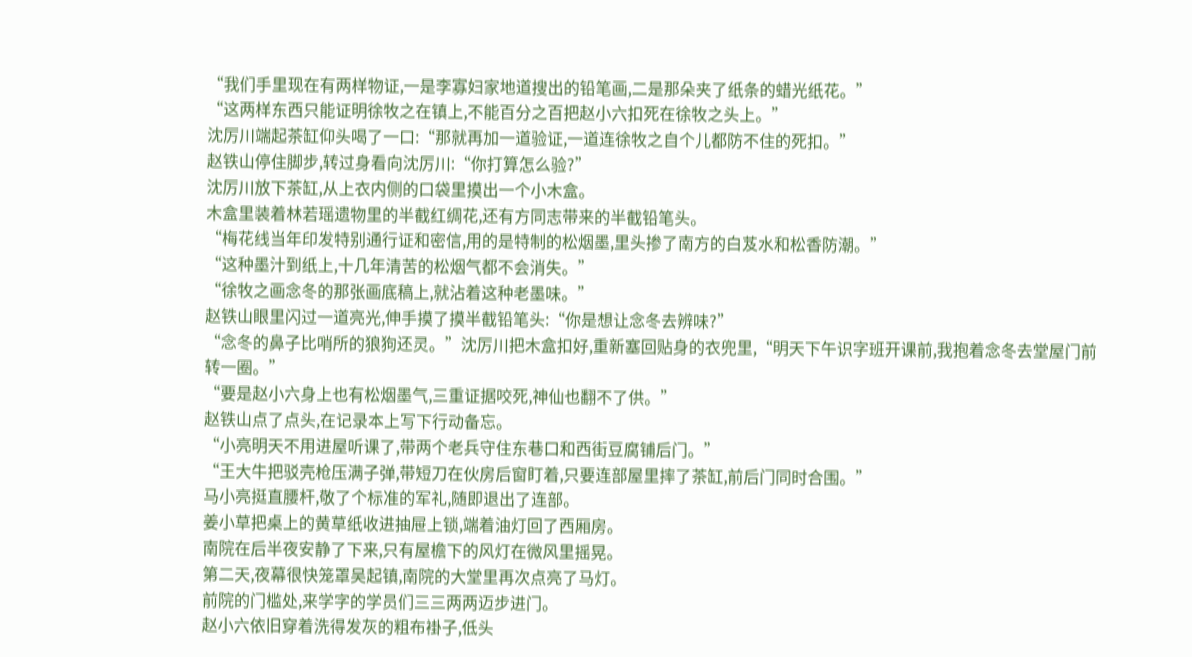“我们手里现在有两样物证,一是李寡妇家地道搜出的铅笔画,二是那朵夹了纸条的蜡光纸花。”
“这两样东西只能证明徐牧之在镇上,不能百分之百把赵小六扣死在徐牧之头上。”
沈厉川端起茶缸仰头喝了一口:“那就再加一道验证,一道连徐牧之自个儿都防不住的死扣。”
赵铁山停住脚步,转过身看向沈厉川:“你打算怎么验?”
沈厉川放下茶缸,从上衣内侧的口袋里摸出一个小木盒。
木盒里装着林若瑶遗物里的半截红绸花,还有方同志带来的半截铅笔头。
“梅花线当年印发特别通行证和密信,用的是特制的松烟墨,里头掺了南方的白芨水和松香防潮。”
“这种墨汁到纸上,十几年清苦的松烟气都不会消失。”
“徐牧之画念冬的那张画底稿上,就沾着这种老墨味。”
赵铁山眼里闪过一道亮光,伸手摸了摸半截铅笔头:“你是想让念冬去辨味?”
“念冬的鼻子比哨所的狼狗还灵。”沈厉川把木盒扣好,重新塞回贴身的衣兜里,“明天下午识字班开课前,我抱着念冬去堂屋门前转一圈。”
“要是赵小六身上也有松烟墨气,三重证据咬死,神仙也翻不了供。”
赵铁山点了点头,在记录本上写下行动备忘。
“小亮明天不用进屋听课了,带两个老兵守住东巷口和西街豆腐铺后门。”
“王大牛把驳壳枪压满子弹,带短刀在伙房后窗盯着,只要连部屋里摔了茶缸,前后门同时合围。”
马小亮挺直腰杆,敬了个标准的军礼,随即退出了连部。
姜小草把桌上的黄草纸收进抽屉上锁,端着油灯回了西厢房。
南院在后半夜安静了下来,只有屋檐下的风灯在微风里摇晃。
第二天,夜幕很快笼罩吴起镇,南院的大堂里再次点亮了马灯。
前院的门槛处,来学字的学员们三三两两迈步进门。
赵小六依旧穿着洗得发灰的粗布褂子,低头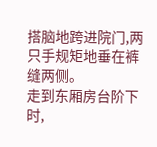搭脑地跨进院门,两只手规矩地垂在裤缝两侧。
走到东厢房台阶下时,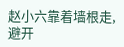赵小六靠着墙根走,避开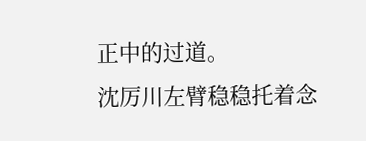正中的过道。
沈厉川左臂稳稳托着念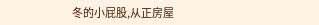冬的小屁股,从正房屋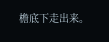檐底下走出来。